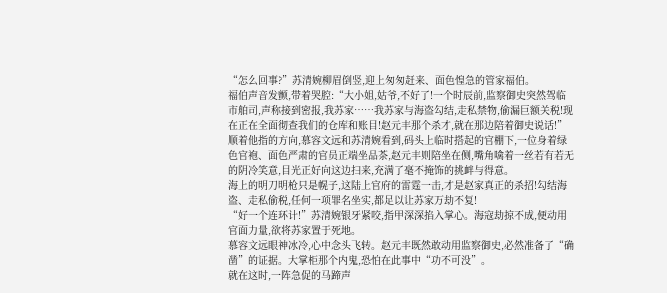“怎么回事?”苏清婉柳眉倒竖,迎上匆匆赶来、面色惶急的管家福伯。
福伯声音发颤,带着哭腔:“大小姐,姑爷,不好了!一个时辰前,监察御史突然驾临市舶司,声称接到密报,我苏家……我苏家与海盗勾结,走私禁物,偷漏巨额关税!现在正在全面彻查我们的仓库和账目!赵元丰那个杀才,就在那边陪着御史说话!”
顺着他指的方向,慕容文远和苏清婉看到,码头上临时搭起的官棚下,一位身着绿色官袍、面色严肃的官员正端坐品茶,赵元丰则陪坐在侧,嘴角噙着一丝若有若无的阴冷笑意,目光正好向这边扫来,充满了毫不掩饰的挑衅与得意。
海上的明刀明枪只是幌子,这陆上官府的雷霆一击,才是赵家真正的杀招!勾结海盗、走私偷税,任何一项罪名坐实,都足以让苏家万劫不复!
“好一个连环计!”苏清婉银牙紧咬,指甲深深掐入掌心。海寇劫掠不成,便动用官面力量,欲将苏家置于死地。
慕容文远眼神冰冷,心中念头飞转。赵元丰既然敢动用监察御史,必然准备了“确凿”的证据。大掌柜那个内鬼,恐怕在此事中“功不可没”。
就在这时,一阵急促的马蹄声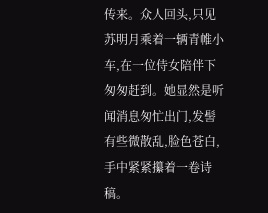传来。众人回头,只见苏明月乘着一辆青帷小车,在一位侍女陪伴下匆匆赶到。她显然是听闻消息匆忙出门,发髻有些微散乱,脸色苍白,手中紧紧攥着一卷诗稿。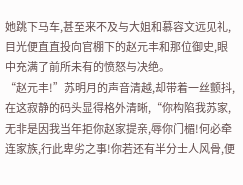她跳下马车,甚至来不及与大姐和慕容文远见礼,目光便直直投向官棚下的赵元丰和那位御史,眼中充满了前所未有的愤怒与决绝。
“赵元丰!”苏明月的声音清越,却带着一丝颤抖,在这寂静的码头显得格外清晰,“你构陷我苏家,无非是因我当年拒你赵家提亲,辱你门楣!何必牵连家族,行此卑劣之事!你若还有半分士人风骨,便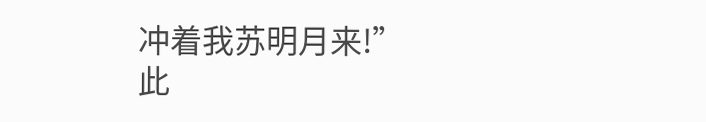冲着我苏明月来!”
此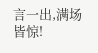言一出,满场皆惊!